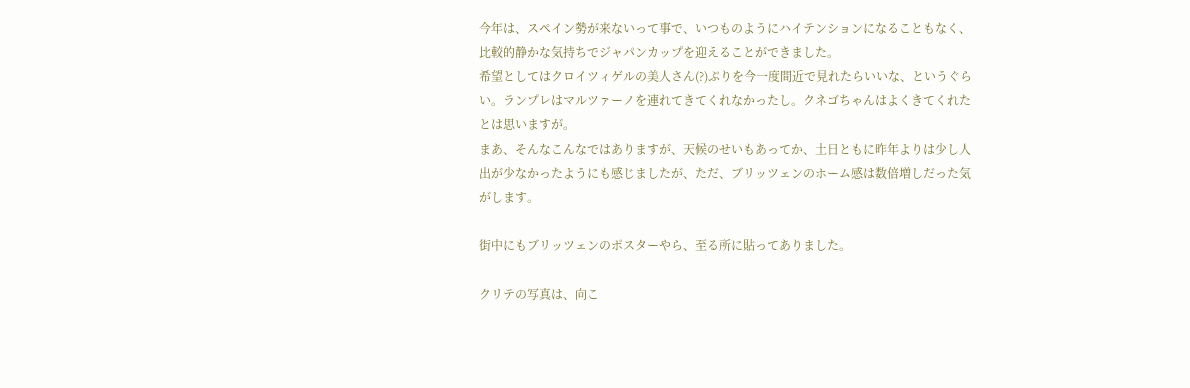今年は、スペイン勢が来ないって事で、いつものようにハイテンションになることもなく、比較的静かな気持ちでジャパンカップを迎えることができました。
希望としてはクロイツィゲルの美人さん(?)ぷりを今一度間近で見れたらいいな、というぐらい。ランプレはマルツァーノを連れてきてくれなかったし。クネゴちゃんはよくきてくれたとは思いますが。
まあ、そんなこんなではありますが、天候のせいもあってか、土日ともに昨年よりは少し人出が少なかったようにも感じましたが、ただ、ブリッツェンのホーム感は数倍増しだった気がします。

街中にもブリッツェンのポスターやら、至る所に貼ってありました。

クリテの写真は、向こ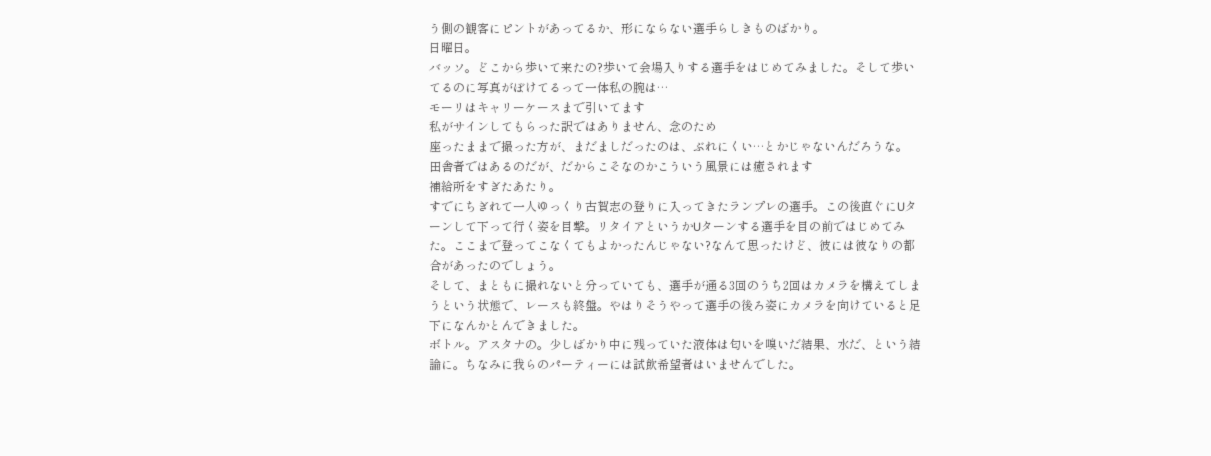う側の観客にピントがあってるか、形にならない選手らしきものばかり。
日曜日。
バッソ。どこから歩いて来たの?歩いて会場入りする選手をはじめてみました。そして歩いてるのに写真がぼけてるって一体私の腕は…
モーリはキャリーケースまで引いてます
私がサインしてもらった訳ではありません、念のため
座ったままで撮った方が、まだましだったのは、ぶれにくい…とかじゃないんだろうな。
田舎者ではあるのだが、だからこそなのかこういう風景には癒されます
補給所をすぎたあたり。
すでにちぎれて一人ゆっくり古賀志の登りに入ってきたランプレの選手。この後直ぐにUターンして下って行く姿を目撃。リタイアというかUターンする選手を目の前ではじめてみた。ここまで登ってこなくてもよかったんじゃない?なんて思ったけど、彼には彼なりの都合があったのでしょう。
そして、まともに撮れないと分っていても、選手が通る3回のうち2回はカメラを構えてしまうという状態で、レースも終盤。やはりそうやって選手の後ろ姿にカメラを向けていると足下になんかとんできました。
ボトル。アスタナの。少しばかり中に残っていた液体は匂いを嗅いだ結果、水だ、という結論に。ちなみに我らのパーティーには試飲希望者はいませんでした。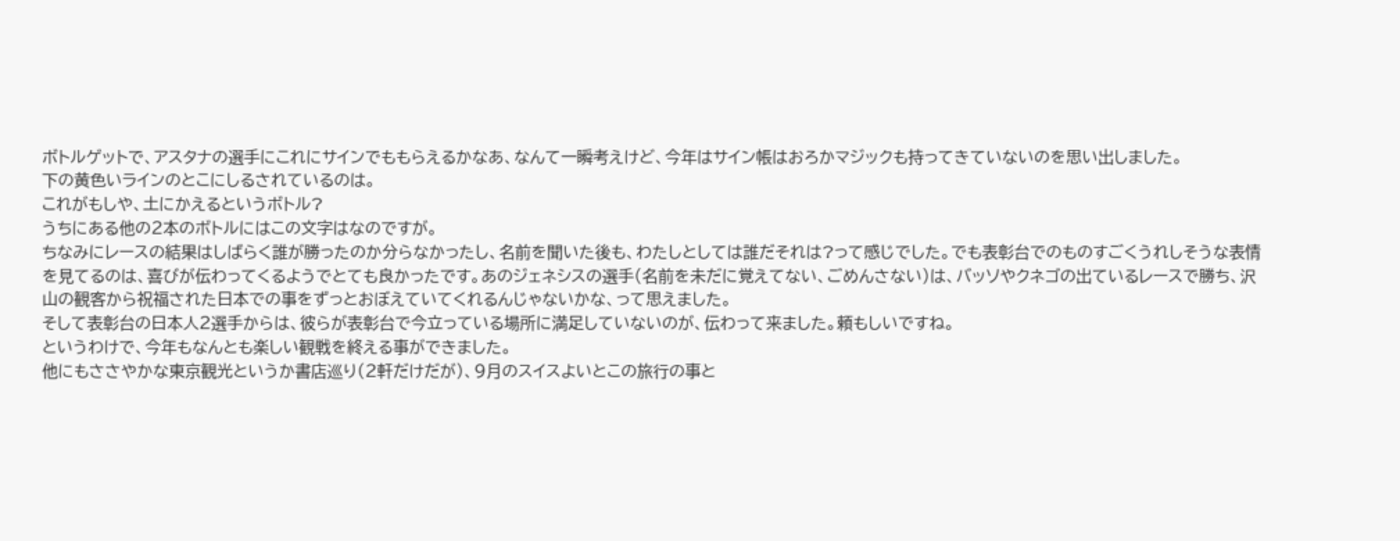ボトルゲットで、アスタナの選手にこれにサインでももらえるかなあ、なんて一瞬考えけど、今年はサイン帳はおろかマジックも持ってきていないのを思い出しました。
下の黄色いラインのとこにしるされているのは。
これがもしや、土にかえるというボトル?
うちにある他の2本のボトルにはこの文字はなのですが。
ちなみにレースの結果はしばらく誰が勝ったのか分らなかったし、名前を聞いた後も、わたしとしては誰だそれは?って感じでした。でも表彰台でのものすごくうれしそうな表情を見てるのは、喜びが伝わってくるようでとても良かったです。あのジェネシスの選手(名前を未だに覚えてない、ごめんさない)は、バッソやクネゴの出ているレースで勝ち、沢山の観客から祝福された日本での事をずっとおぼえていてくれるんじゃないかな、って思えました。
そして表彰台の日本人2選手からは、彼らが表彰台で今立っている場所に満足していないのが、伝わって来ました。頼もしいですね。
というわけで、今年もなんとも楽しい観戦を終える事ができました。
他にもささやかな東京観光というか書店巡り(2軒だけだが)、9月のスイスよいとこの旅行の事と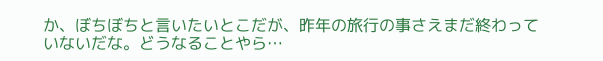か、ぼちぼちと言いたいとこだが、昨年の旅行の事さえまだ終わっていないだな。どうなることやら…